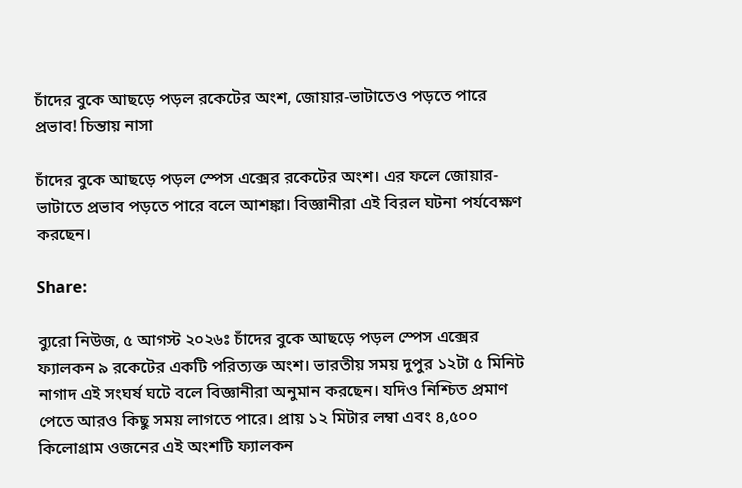চাঁদের বুকে আছড়ে পড়ল রকেটের অংশ, জোয়ার-ভাটাতেও পড়তে পারে প্রভাব! চিন্তায় নাসা

চাঁদের বুকে আছড়ে পড়ল স্পেস এক্সের রকেটের অংশ। এর ফলে জোয়ার-ভাটাতে প্রভাব পড়তে পারে বলে আশঙ্কা। বিজ্ঞানীরা এই বিরল ঘটনা পর্যবেক্ষণ করছেন।

Share:

ব্যুরো নিউজ, ৫ আগস্ট ২০২৬ঃ চাঁদের বুকে আছড়ে পড়ল স্পেস এক্সের ফ্যালকন ৯ রকেটের একটি পরিত্যক্ত অংশ। ভারতীয় সময় দুপুর ১২টা ৫ মিনিট নাগাদ এই সংঘর্ষ ঘটে বলে বিজ্ঞানীরা অনুমান করছেন। যদিও নিশ্চিত প্রমাণ পেতে আরও কিছু সময় লাগতে পারে। প্রায় ১২ মিটার লম্বা এবং ৪,৫০০ কিলোগ্রাম ওজনের এই অংশটি ফ্যালকন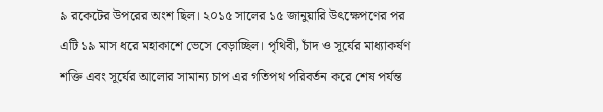৯ রকেটের উপরের অংশ ছিল। ২০১৫ সালের ১৫ জানুয়ারি উৎক্ষেপণের পর এটি ১৯ মাস ধরে মহাকাশে ভেসে বেড়াচ্ছিল। পৃথিবী, চাঁদ ও সূর্যের মাধ্যাকর্ষণ শক্তি এবং সূর্যের আলোর সামান্য চাপ এর গতিপথ পরিবর্তন করে শেষ পর্যন্ত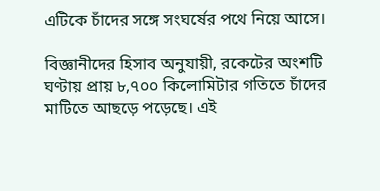এটিকে চাঁদের সঙ্গে সংঘর্ষের পথে নিয়ে আসে।

বিজ্ঞানীদের হিসাব অনুযায়ী, রকেটের অংশটি ঘণ্টায় প্রায় ৮,৭০০ কিলোমিটার গতিতে চাঁদের মাটিতে আছড়ে পড়েছে। এই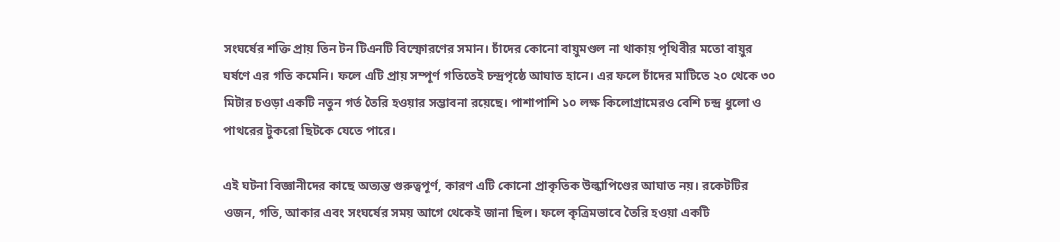সংঘর্ষের শক্তি প্রায় তিন টন টিএনটি বিস্ফোরণের সমান। চাঁদের কোনো বায়ুমণ্ডল না থাকায় পৃথিবীর মতো বায়ুর ঘর্ষণে এর গতি কমেনি। ফলে এটি প্রায় সম্পূর্ণ গতিতেই চন্দ্রপৃষ্ঠে আঘাত হানে। এর ফলে চাঁদের মাটিতে ২০ থেকে ৩০ মিটার চওড়া একটি নতুন গর্ত তৈরি হওয়ার সম্ভাবনা রয়েছে। পাশাপাশি ১০ লক্ষ কিলোগ্রামেরও বেশি চন্দ্র ধুলো ও পাথরের টুকরো ছিটকে যেতে পারে।

এই ঘটনা বিজ্ঞানীদের কাছে অত্যন্ত গুরুত্বপূর্ণ, কারণ এটি কোনো প্রাকৃতিক উল্কাপিণ্ডের আঘাত নয়। রকেটটির ওজন, গতি, আকার এবং সংঘর্ষের সময় আগে থেকেই জানা ছিল। ফলে কৃত্রিমভাবে তৈরি হওয়া একটি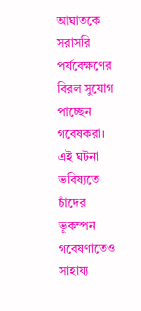আঘাতকে সরাসরি পর্যবেক্ষণের বিরল সুযোগ পাচ্ছেন গবেষকরা। এই ঘটনা ভবিষ্যতে চাঁদের ভূকম্পন গবেষণাতেও সাহায্য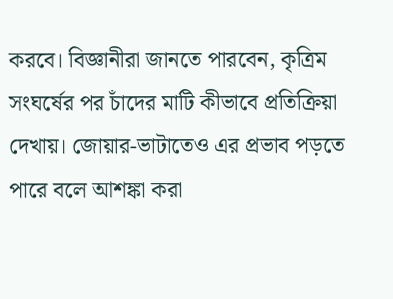করবে। বিজ্ঞানীরা জানতে পারবেন, কৃত্রিম সংঘর্ষের পর চাঁদের মাটি কীভাবে প্রতিক্রিয়া দেখায়। জোয়ার-ভাটাতেও এর প্রভাব পড়তে পারে বলে আশঙ্কা করা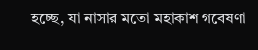হচ্ছে, যা নাসার মতো মহাকাশ গবেষণা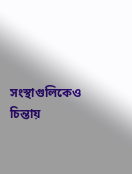সংস্থাগুলিকেও চিন্তায়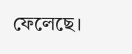ফেলেছে।